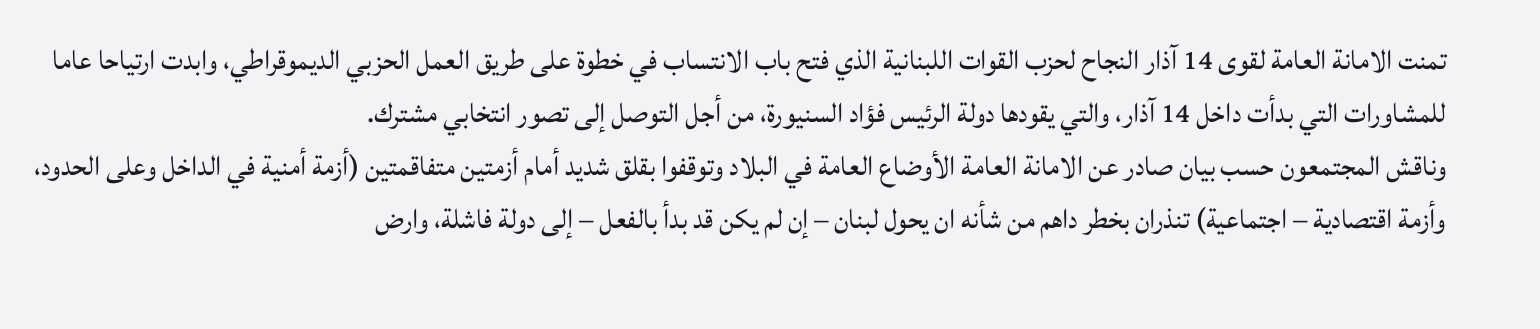تمنت الامانة العامة لقوى 14 آذار النجاح لحزب القوات اللبنانية الذي فتح باب الانتساب في خطوة على طريق العمل الحزبي الديموقراطي، وابدت ارتياحا عاما للمشاورات التي بدأت داخل 14 آذار، والتي يقودها دولة الرئيس فؤاد السنيورة، من أجل التوصل إلى تصور انتخابي مشترك.
وناقش المجتمعون حسب بيان صادر عن الامانة العامة الأوضاع العامة في البلاد وتوقفوا بقلق شديد أمام أزمتين متفاقمتين (أزمة أمنية في الداخل وعلى الحدود، وأزمة اقتصادية – اجتماعية) تنذران بخطر داهم من شأنه ان يحول لبنان – إن لم يكن قد بدأ بالفعل – إلى دولة فاشلة، وارض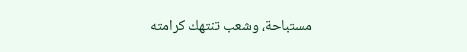مستباحة، وشعب تنتهك كرامته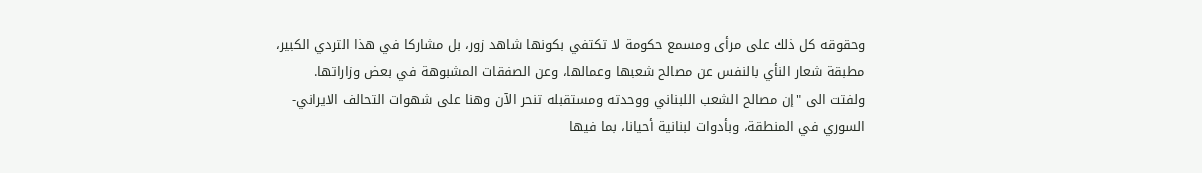وحقوقه كل ذلك على مرأى ومسمع حكومة لا تكتفي بكونها شاهد زور، بل مشاركا في هذا التردي الكبير، مطبقة شعار النأي بالنفس عن مصالح شعبها وعمالها، وعن الصفقات المشبوهة في بعض وزاراتها.
ولفتت الى "إن مصالح الشعب اللبناني ووحدته ومستقبله تنحر الآن وهنا على شهوات التحالف الايراني- السوري في المنطقة، وبأدوات لبنانية أحيانا، بما فيها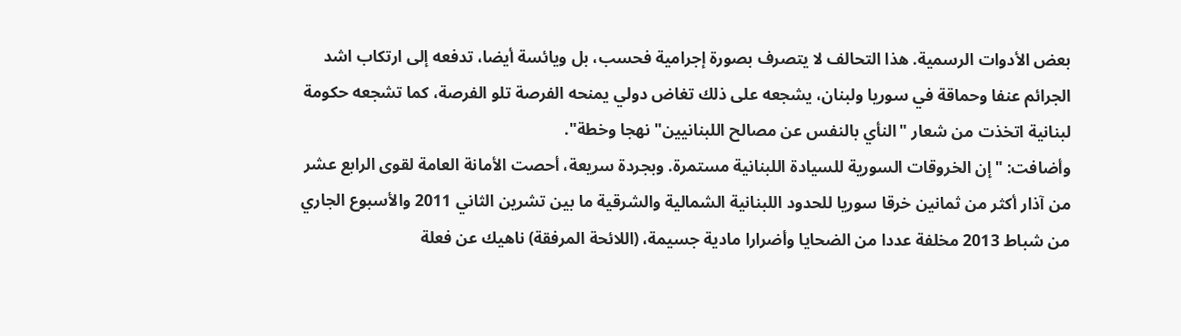بعض الأدوات الرسمية. هذا التحالف لا يتصرف بصورة إجرامية فحسب، بل ويائسة أيضا، تدفعه إلى ارتكاب اشد الجرائم عنفا وحماقة في سوريا ولبنان، يشجعه على ذلك تغاض دولي يمنحه الفرصة تلو الفرصة، كما تشجعه حكومة لبنانية اتخذت من شعار "النأي بالنفس عن مصالح اللبنانيين" نهجا وخطة".
وأضافت: "إن الخروقات السورية للسيادة اللبنانية مستمرة. وبجردة سريعة، أحصت الأمانة العامة لقوى الرابع عشر من آذار أكثر من ثمانين خرقا سوريا للحدود اللبنانية الشمالية والشرقية ما بين تشرين الثاني 2011 والأسبوع الجاري من شباط 2013 مخلفة عددا من الضحايا وأضرارا مادية جسيمة، (اللائحة المرفقة) ناهيك عن فعلة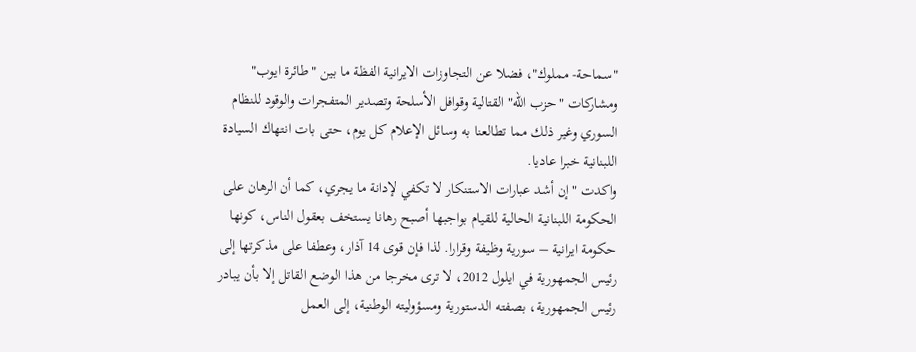"سماحة- مملوك"، فضلا عن التجاوزات الايرانية الفظة ما بين "طائرة ايوب" ومشاركات "حزب الله" القتالية وقوافل الأسلحة وتصدير المتفجرات والوقود للنظام السوري وغير ذلك مما تطالعنا به وسائل الإعلام كل يوم، حتى بات انتهاك السيادة اللبنانية خبرا عاديا.
واكدت "إن أشد عبارات الاستنكار لا تكفي لإدانة ما يجري، كما أن الرهان على الحكومة اللبنانية الحالية للقيام بواجبها أصبح رهانا يستخف بعقول الناس، كونها حكومة ايرانية – سورية وظيفة وقرارا. لذا فإن قوى 14 آذار، وعطفا على مذكرتها إلى رئيس الجمهورية في ايلول 2012، لا ترى مخرجا من هذا الوضع القاتل إلا بأن يبادر رئيس الجمهورية، بصفته الدستورية ومسؤوليته الوطنية، إلى العمل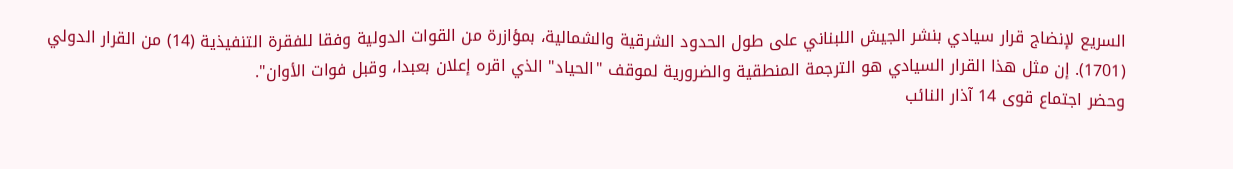السريع لإنضاج قرار سيادي بنشر الجيش اللبناني على طول الحدود الشرقية والشمالية، بمؤازرة من القوات الدولية وفقا للفقرة التنفيذية (14) من القرار الدولي (1701). إن مثل هذا القرار السيادي هو الترجمة المنطقية والضرورية لموقف "الحياد" الذي اقره إعلان بعبدا، وقبل فوات الأوان".
وحضر اجتماع قوى 14 آذار النائب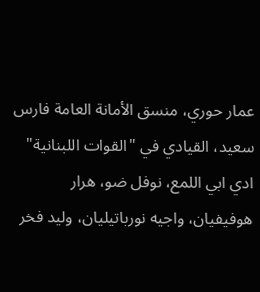عمار حوري، منسق الأمانة العامة فارس سعيد، القيادي في "القوات اللبنانية" ادي ابي اللمع، نوفل ضو، هرار هوفيفيان، واجيه نورباتيليان، وليد فخر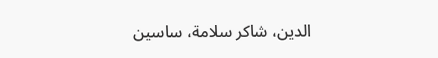الدين، شاكر سلامة، ساسين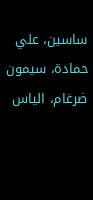ساسين، علي حمادة، سيمون ضرغام، الياس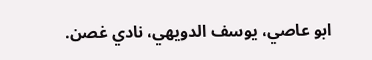ابو عاصي، يوسف الدويهي، نادي غصن.